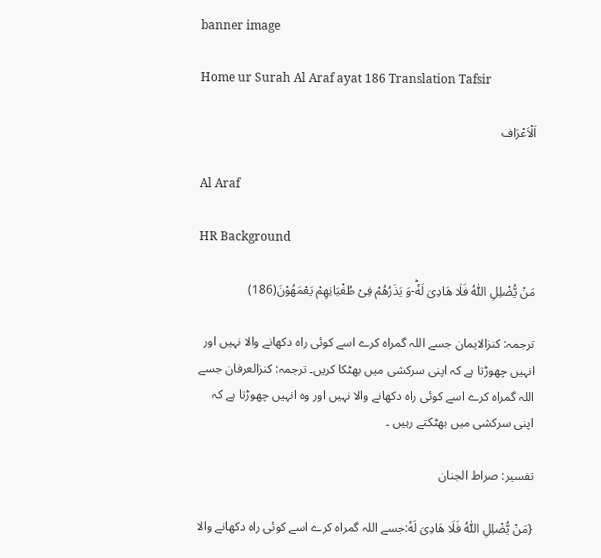banner image

Home ur Surah Al Araf ayat 186 Translation Tafsir

اَلْاَعْرَاف

Al Araf

HR Background

مَنْ یُّضْلِلِ اللّٰهُ فَلَا هَادِیَ لَهٗؕ-وَ یَذَرُهُمْ فِیْ طُغْیَانِهِمْ یَعْمَهُوْنَ(186)

ترجمہ: کنزالایمان جسے اللہ گمراہ کرے اسے کوئی راہ دکھانے والا نہیں اور انہیں چھوڑتا ہے کہ اپنی سرکشی میں بھٹکا کریں۔ ترجمہ: کنزالعرفان جسے اللہ گمراہ کرے اسے کوئی راہ دکھانے والا نہیں اور وہ انہیں چھوڑتا ہے کہ اپنی سرکشی میں بھٹکتے رہیں ۔

تفسیر: صراط الجنان

{مَنْ یُّضْلِلِ اللّٰهُ فَلَا هَادِیَ لَهٗ:جسے اللہ گمراہ کرے اسے کوئی راہ دکھانے والا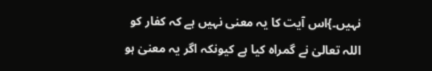نہیں۔}اس آیت کا یہ معنی نہیں ہے کہ کفار کو اللہ تعالیٰ نے گمراہ کیا ہے کیونکہ اگر یہ معنیٰ ہو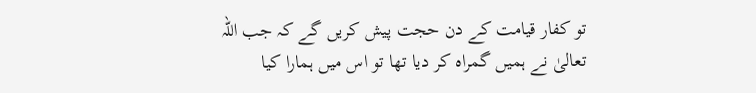تو کفار قیامت کے دن حجت پیش کریں گے کہ جب اللہ تعالیٰ نے ہمیں گمراہ کر دیا تھا تو اس میں ہمارا کیا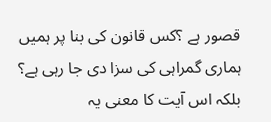قصور ہے ؟کس قانون کی بنا پر ہمیں ہماری گمراہی کی سزا دی جا رہی ہے؟ بلکہ اس آیت کا معنی یہ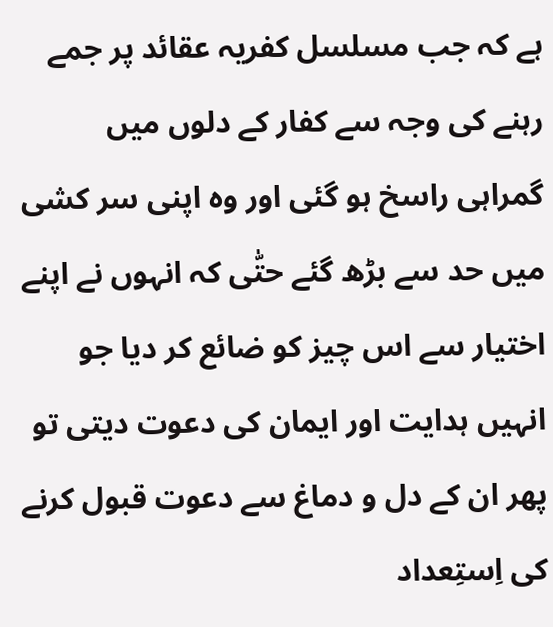ہے کہ جب مسلسل کفریہ عقائد پر جمے رہنے کی وجہ سے کفار کے دلوں میں گمراہی راسخ ہو گئی اور وہ اپنی سر کشی میں حد سے بڑھ گئے حتّٰی کہ انہوں نے اپنے اختیار سے اس چیز کو ضائع کر دیا جو انہیں ہدایت اور ایمان کی دعوت دیتی تو پھر ان کے دل و دماغ سے دعوت قبول کرنے کی اِستِعداد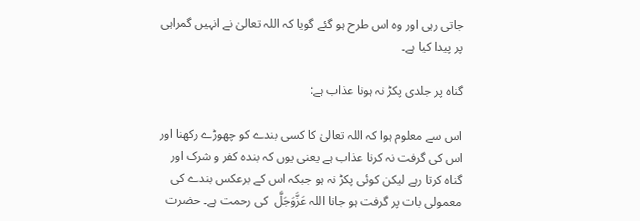جاتی رہی اور وہ اس طرح ہو گئے گویا کہ اللہ تعالیٰ نے انہیں گمراہی پر پیدا کیا ہے۔

گناہ پر جلدی پکڑ نہ ہونا عذاب ہے:

اس سے معلوم ہوا کہ اللہ تعالیٰ کا کسی بندے کو چھوڑے رکھنا اور اس کی گرفت نہ کرنا عذاب ہے یعنی یوں کہ بندہ کفر و شرک اور گناہ کرتا رہے لیکن کوئی پکڑ نہ ہو جبکہ اس کے برعکس بندے کی معمولی بات پر گرفت ہو جانا اللہ عَزَّوَجَلَّ  کی رحمت ہے۔ حضرت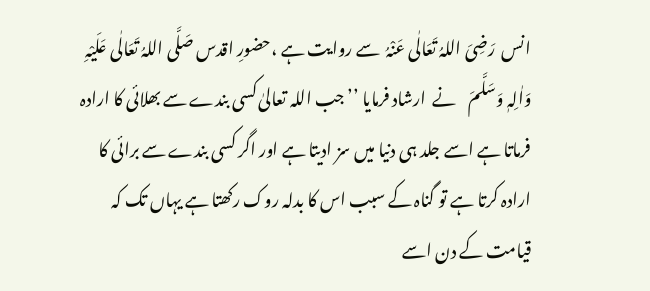انس  رَضِیَ اللہُ تَعَالٰی عَنْہُ  سے روایت ہے ،حضورِ اقدس صَلَّی اللہُ تَعَالٰی عَلَیْہِ وَاٰلِہٖ وَسَلَّمَ    نے  ارشاد فرمایا ’’جب اللہ تعالیٰ کسی بندے سے بھلائی کا ارادہ فرماتا ہے اسے جلد ہی دنیا میں سز ادیتا ہے اور اگر کسی بندے سے برائی کا ارادہ کرتا ہے تو گناہ کے سبب اس کا بدلہ روک رکھتا ہے یہاں تک کہ قیامت کے دن اسے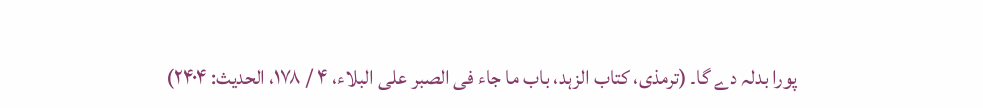پورا بدلہ دے گا۔ (ترمذی، کتاب الزہد، باب ما جاء فی الصبر علی البلاء، ۴ / ۱۷۸، الحدیث: ۲۴۰۴)